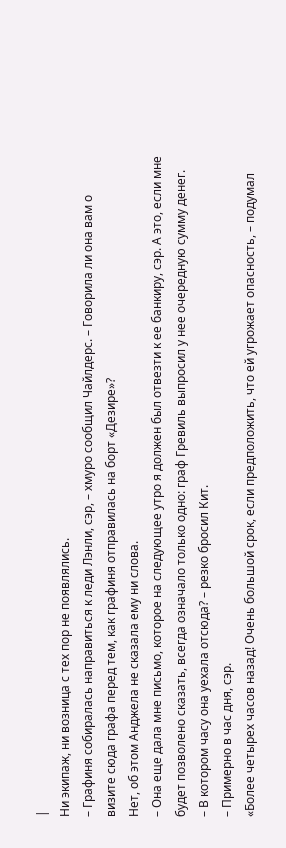|
Ни экипаж, ни возница с тех пор не появлялись.
– Графиня собиралась направиться к леди Лэнли, сэр, – хмуро сообщил Чайлдерс. – Говорила ли она вам о визите сюда графа перед тем, как графиня отправилась на борт «Дезире»?
Нет, об этом Анджела не сказала ему ни слова.
– Она еще дала мне письмо, которое на следующее утро я должен был отвезти к ее банкиру, сэр. А это, если мне будет позволено сказать, всегда означало только одно: граф Гревиль выпросил у нее очередную сумму денег.
– В котором часу она уехала отсюда? – резко бросил Кит.
– Примерно в час дня, сэр.
«Более четырех часов назад! Очень большой срок, если предположить, что ей угрожает опасность, – подумал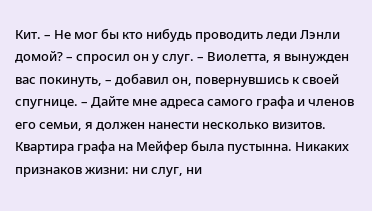Кит. – Не мог бы кто нибудь проводить леди Лэнли домой? – спросил он у слуг. – Виолетта, я вынужден вас покинуть, – добавил он, повернувшись к своей спугнице. – Дайте мне адреса самого графа и членов его семьи, я должен нанести несколько визитов.
Квартира графа на Мейфер была пустынна. Никаких признаков жизни: ни слуг, ни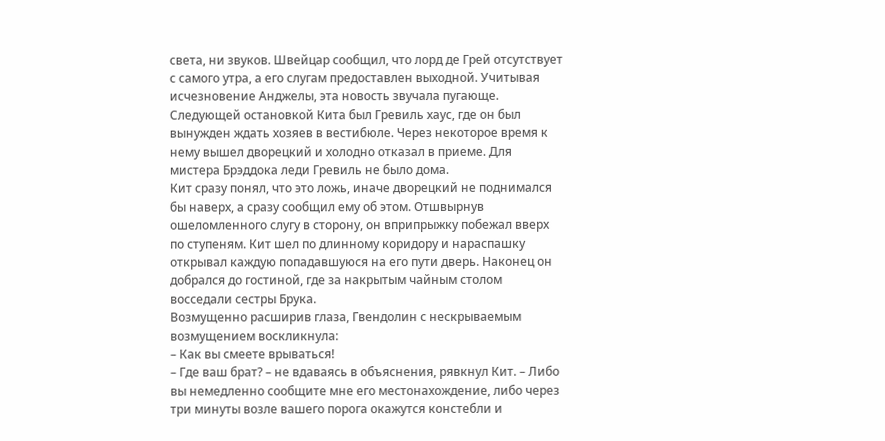света, ни звуков. Швейцар сообщил, что лорд де Грей отсутствует с самого утра, а его слугам предоставлен выходной. Учитывая исчезновение Анджелы, эта новость звучала пугающе.
Следующей остановкой Кита был Гревиль хаус, где он был вынужден ждать хозяев в вестибюле. Через некоторое время к нему вышел дворецкий и холодно отказал в приеме. Для мистера Брэддока леди Гревиль не было дома.
Кит сразу понял, что это ложь, иначе дворецкий не поднимался бы наверх, а сразу сообщил ему об этом. Отшвырнув ошеломленного слугу в сторону, он вприпрыжку побежал вверх по ступеням. Кит шел по длинному коридору и нараспашку открывал каждую попадавшуюся на его пути дверь. Наконец он добрался до гостиной, где за накрытым чайным столом восседали сестры Брука.
Возмущенно расширив глаза, Гвендолин с нескрываемым возмущением воскликнула:
– Как вы смеете врываться!
– Где ваш брат? – не вдаваясь в объяснения, рявкнул Кит. – Либо вы немедленно сообщите мне его местонахождение, либо через три минуты возле вашего порога окажутся констебли и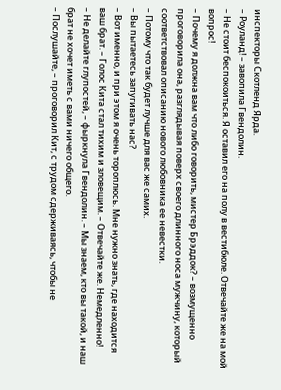инспекторы Скотленд Ярда.
– Роуланд! – завопила Гвендолин.
– Не стоит беспокоиться. Я оставил его на полу в вестибюле. Отвечайте же на мой вопрос!
– Почему я должна вам что либо говорить, мистер Брэддок? – возмущенно проговорила она, разглядывая поверх своего длинного носа мужчину, который соответствовал описанию нового любовника ее невестки.
– Потому что так будет лучше для вас же самих.
– Вы пытаетесь запугивать нас?
– Вот именно, и при этом я очень тороплюсь. Мне нужно знать, где находится ваш брат. – Голос Кита стал тихим и зловещим. – Отвечайте же. Немедленно!
– Не делайте глупостей, – фыркнула Гвендолин. – Мы знаем, кто вы такой, и наш брат не хочет иметь с вами ничего общего.
– Послушайте, – проговорил Кит, с трудом сдерживаясь, чтобы не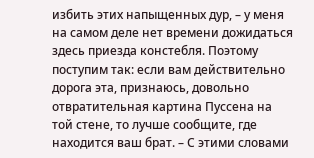избить этих напыщенных дур, – у меня на самом деле нет времени дожидаться здесь приезда констебля. Поэтому поступим так: если вам действительно дорога эта, признаюсь, довольно отвратительная картина Пуссена на той стене, то лучше сообщите, где находится ваш брат. – С этими словами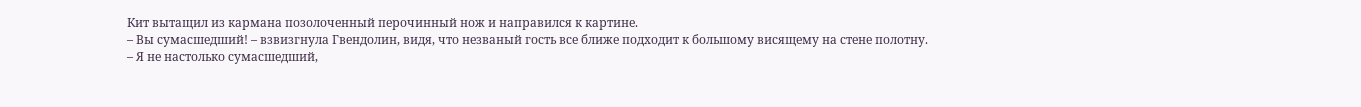Кит вытащил из кармана позолоченный перочинный нож и направился к картине.
– Вы сумасшедший! – взвизгнула Гвендолин, видя, что незваный гость все ближе подходит к большому висящему на стене полотну.
– Я не настолько сумасшедший,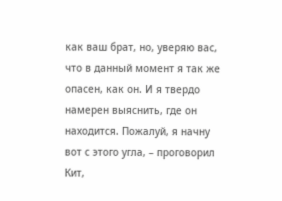как ваш брат, но, уверяю вас, что в данный момент я так же опасен, как он. И я твердо намерен выяснить, где он находится. Пожалуй, я начну вот с этого угла, – проговорил Кит,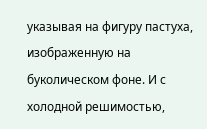указывая на фигуру пастуха, изображенную на буколическом фоне. И с холодной решимостью,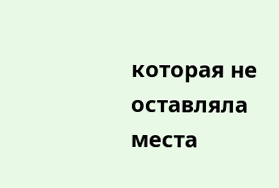которая не оставляла места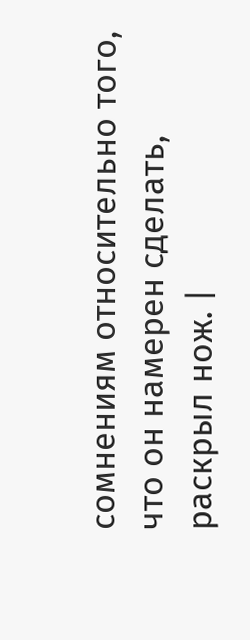сомнениям относительно того, что он намерен сделать, раскрыл нож. |